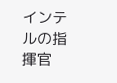インテルの指揮官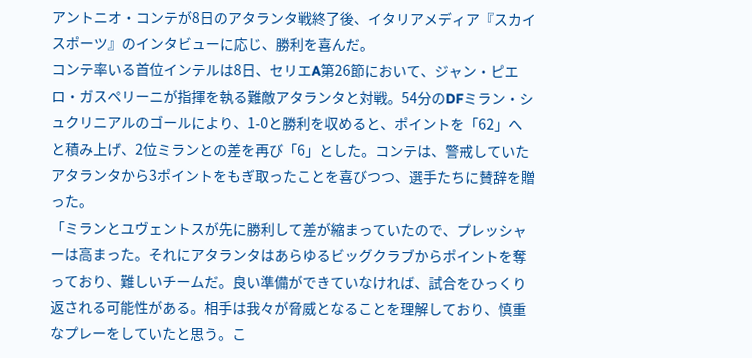アントニオ・コンテが8日のアタランタ戦終了後、イタリアメディア『スカイスポーツ』のインタビューに応じ、勝利を喜んだ。
コンテ率いる首位インテルは8日、セリエA第26節において、ジャン・ピエロ・ガスペリーニが指揮を執る難敵アタランタと対戦。54分のDFミラン・シュクリニアルのゴールにより、1-0と勝利を収めると、ポイントを「62」へと積み上げ、2位ミランとの差を再び「6」とした。コンテは、警戒していたアタランタから3ポイントをもぎ取ったことを喜びつつ、選手たちに賛辞を贈った。
「ミランとユヴェントスが先に勝利して差が縮まっていたので、プレッシャーは高まった。それにアタランタはあらゆるビッグクラブからポイントを奪っており、難しいチームだ。良い準備ができていなければ、試合をひっくり返される可能性がある。相手は我々が脅威となることを理解しており、慎重なプレーをしていたと思う。こ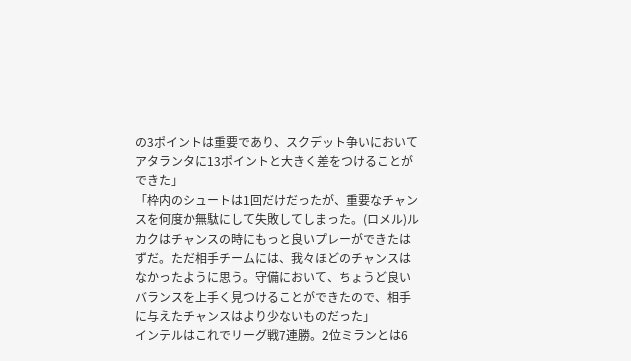の3ポイントは重要であり、スクデット争いにおいてアタランタに13ポイントと大きく差をつけることができた」
「枠内のシュートは1回だけだったが、重要なチャンスを何度か無駄にして失敗してしまった。(ロメル)ルカクはチャンスの時にもっと良いプレーができたはずだ。ただ相手チームには、我々ほどのチャンスはなかったように思う。守備において、ちょうど良いバランスを上手く見つけることができたので、相手に与えたチャンスはより少ないものだった」
インテルはこれでリーグ戦7連勝。2位ミランとは6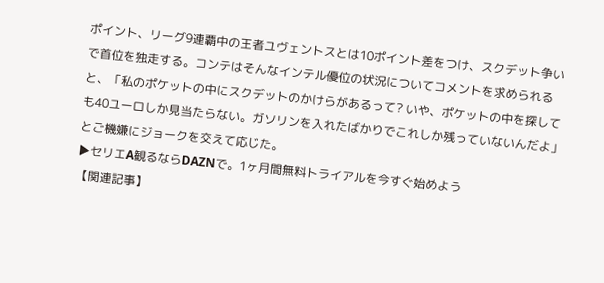ポイント、リーグ9連覇中の王者ユヴェントスとは10ポイント差をつけ、スクデット争いで首位を独走する。コンテはそんなインテル優位の状況についてコメントを求められると、「私のポケットの中にスクデットのかけらがあるって? いや、ポケットの中を探しても40ユーロしか見当たらない。ガソリンを入れたばかりでこれしか残っていないんだよ」とご機嫌にジョークを交えて応じた。
▶セリエA観るならDAZNで。1ヶ月間無料トライアルを今すぐ始めよう
【関連記事】